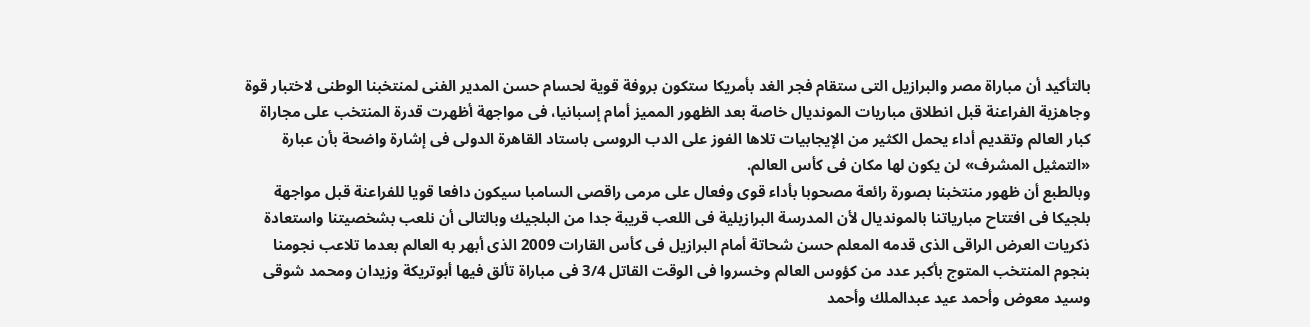بالتأكيد أن مباراة مصر والبرازيل التى ستقام فجر الغد بأمريكا ستكون بروفة قوية لحسام حسن المدير الفنى لمنتخبنا الوطنى لاختبار قوة وجاهزية الفراعنة قبل انطلاق مباريات المونديال خاصة بعد الظهور المميز أمام إسبانيا، فى مواجهة أظهرت قدرة المنتخب على مجاراة كبار العالم وتقديم أداء يحمل الكثير من الإيجابيات تلاها الفوز على الدب الروسى باستاد القاهرة الدولى فى إشارة واضحة بأن عبارة «التمثيل المشرف» لن يكون لها مكان فى كأس العالم.
وبالطبع أن ظهور منتخبنا بصورة رائعة مصحوبا بأداء قوى وفعال على مرمى راقصى السامبا سيكون دافعا قويا للفراعنة قبل مواجهة بلجيكا فى افتتاح مبارياتنا بالمونديال لأن المدرسة البرازيلية فى اللعب قريبة جدا من البلجيك وبالتالى أن نلعب بشخصيتنا واستعادة ذكريات العرض الراقى الذى قدمه المعلم حسن شحاتة أمام البرازيل فى كأس القارات 2009 الذى أبهر به العالم بعدما تلاعب نجومنا بنجوم المنتخب المتوج بأكبر عدد من كؤوس العالم وخسروا فى الوقت القاتل 3/4 فى مباراة تألق فيها أبوتريكة وزيدان ومحمد شوقى وسيد معوض وأحمد عيد عبدالملك وأحمد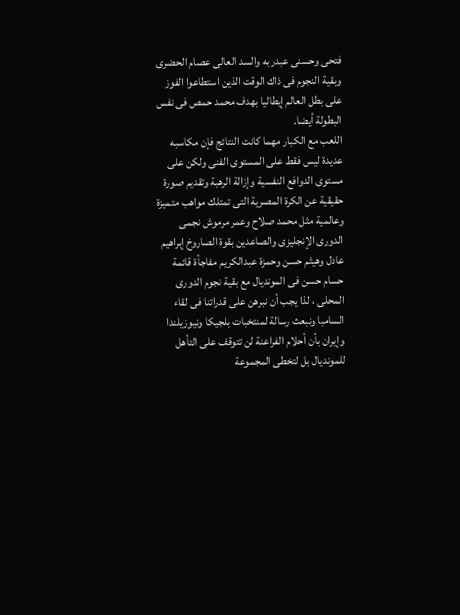فتحى وحسنى عبدربه والسد العالى عصام الحضرى وبقية النجوم فى ذاك الوقت الذين استطاعوا الفوز على بطل العالم إيطاليا بهدف محمد حمص فى نفس البطولة أيضا.
اللعب مع الكبار مهما كانت النتائج فإن مكاسبه عديدة ليس فقط على المستوى الفنى ولكن على مستوى الدوافع النفسية وإزالة الرهبة وتقديم صورة حقيقية عن الكرة المصرية التى تمتلك مواهب متميزة وعالمية مثل محمد صلاح وعمر مرموش نجمى الدورى الإنجليزى والصاعدين بقوة الصاروخ إبراهيم عادل وهيثم حسن وحمزة عبدالكريم مفاجأة قائمة حسام حسن فى المونديال مع بقية نجوم الدورى المحلى ، لذا يجب أن نبرهن على قدراتنا فى لقاء السامبا ونبعث رسالة لمنتخبات بلجيكا ونيوزيلندا وإيران بأن أحلام الفراعنة لن تتوقف على التأهل للمونديال بل لتخطى المجموعة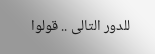للدور التالى .. قولوا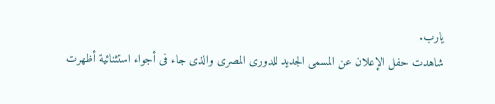يارب.
شاهدت حفل الإعلان عن المسمى الجديد للدورى المصرى والذى جاء فى أجواء استثنائية أظهرت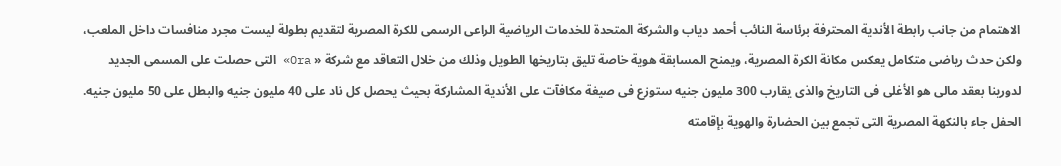الاهتمام من جانب رابطة الأندية المحترفة برئاسة النائب أحمد دياب والشركة المتحدة للخدمات الرياضية الراعى الرسمى للكرة المصرية لتقديم بطولة ليست مجرد منافسات داخل الملعب، ولكن حدث رياضى متكامل يعكس مكانة الكرة المصرية، ويمنح المسابقة هوية خاصة تليق بتاريخها الطويل وذلك من خلال التعاقد مع شركة « Ora» التى حصلت على المسمى الجديد لدورينا بعقد مالى هو الأغلى فى التاريخ والذى يقارب 300 مليون جنيه ستوزع فى صيغة مكافآت على الأندية المشاركة بحيث يحصل كل ناد على 40 مليون جنيه والبطل على 50 مليون جنيه.
الحفل جاء بالنكهة المصرية التى تجمع بين الحضارة والهوية بإقامته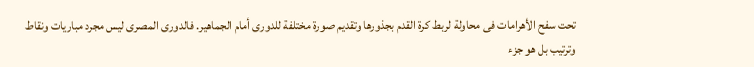تحت سفح الأهرامات فى محاولة لربط كرة القدم بجذورها وتقديم صورة مختلفة للدورى أمام الجماهير. فالدورى المصرى ليس مجرد مباريات ونقاط وترتيب بل هو جزء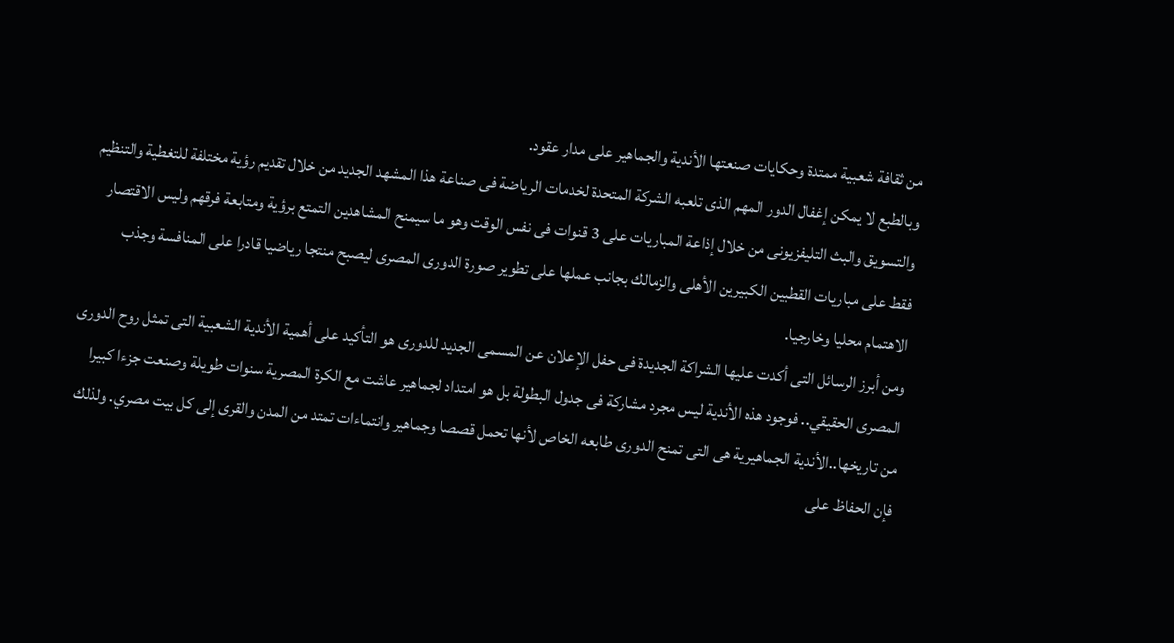من ثقافة شعبية ممتدة وحكايات صنعتها الأندية والجماهير على مدار عقود.
وبالطبع لا يمكن إغفال الدور المهم الذى تلعبه الشركة المتحدة لخدمات الرياضة فى صناعة هذا المشهد الجديد من خلال تقديم رؤية مختلفة للتغطية والتنظيم والتسويق والبث التليفزيونى من خلال إذاعة المباريات على 3 قنوات فى نفس الوقت وهو ما سيمنح المشاهدين التمتع برؤية ومتابعة فرقهم وليس الاقتصار فقط على مباريات القطبين الكبيرين الأهلى والزمالك بجانب عملها على تطوير صورة الدورى المصرى ليصبح منتجا رياضيا قادرا على المنافسة وجذب الاهتمام محليا وخارجيا.
ومن أبرز الرسائل التى أكدت عليها الشراكة الجديدة فى حفل الإعلان عن المسمى الجديد للدورى هو التأكيد على أهمية الأندية الشعبية التى تمثل روح الدورى المصرى الحقيقي.. فوجود هذه الأندية ليس مجرد مشاركة فى جدول البطولة بل هو امتداد لجماهير عاشت مع الكرة المصرية سنوات طويلة وصنعت جزءا كبيرا من تاريخها..الأندية الجماهيرية هى التى تمنح الدورى طابعه الخاص لأنها تحمل قصصا وجماهير وانتماءات تمتد من المدن والقرى إلى كل بيت مصري. ولذلك فإن الحفاظ على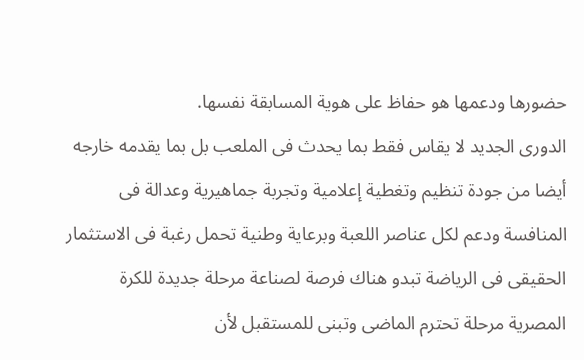حضورها ودعمها هو حفاظ على هوية المسابقة نفسها.
الدورى الجديد لا يقاس فقط بما يحدث فى الملعب بل بما يقدمه خارجه أيضا من جودة تنظيم وتغطية إعلامية وتجربة جماهيرية وعدالة فى المنافسة ودعم لكل عناصر اللعبة وبرعاية وطنية تحمل رغبة فى الاستثمار الحقيقى فى الرياضة تبدو هناك فرصة لصناعة مرحلة جديدة للكرة المصرية مرحلة تحترم الماضى وتبنى للمستقبل لأن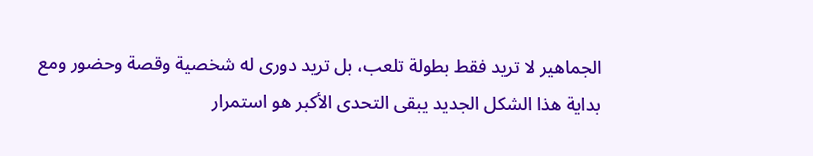الجماهير لا تريد فقط بطولة تلعب، بل تريد دورى له شخصية وقصة وحضور ومع بداية هذا الشكل الجديد يبقى التحدى الأكبر هو استمرار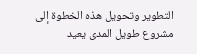التطوير وتحويل هذه الخطوة إلى مشروع طويل المدى يعيد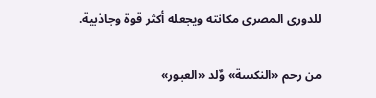للدورى المصرى مكانته ويجعله أكثر قوة وجاذبية.

من رحم «النكسة» وٌلد «العبور»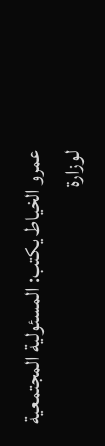عمرو الخياط يكتب: المسئولية المجتمعية لوزارة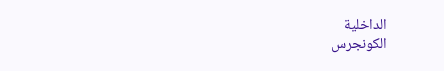الداخلية
الكونجرس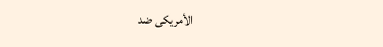الأمريكى ضد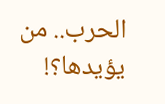الحرب.. من يؤيدها؟!